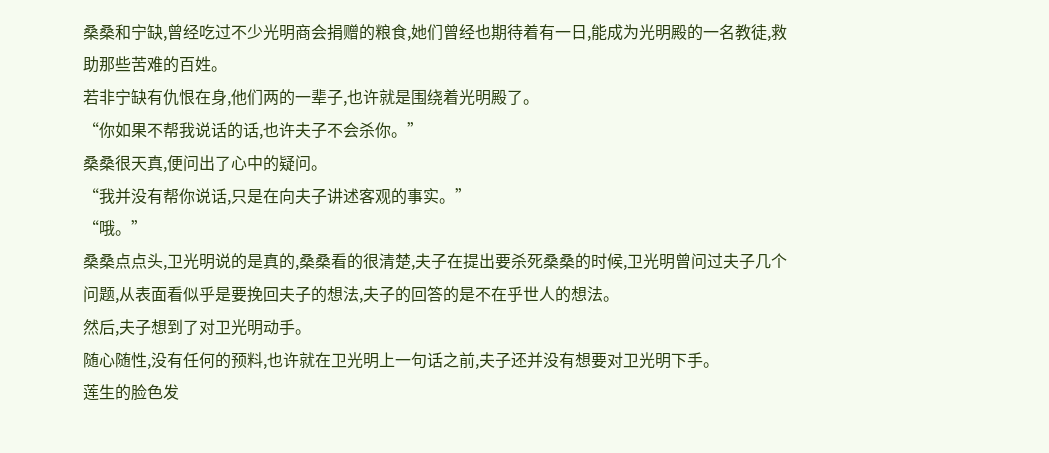桑桑和宁缺,曾经吃过不少光明商会捐赠的粮食,她们曾经也期待着有一日,能成为光明殿的一名教徒,救助那些苦难的百姓。
若非宁缺有仇恨在身,他们两的一辈子,也许就是围绕着光明殿了。
“你如果不帮我说话的话,也许夫子不会杀你。”
桑桑很天真,便问出了心中的疑问。
“我并没有帮你说话,只是在向夫子讲述客观的事实。”
“哦。”
桑桑点点头,卫光明说的是真的,桑桑看的很清楚,夫子在提出要杀死桑桑的时候,卫光明曾问过夫子几个问题,从表面看似乎是要挽回夫子的想法,夫子的回答的是不在乎世人的想法。
然后,夫子想到了对卫光明动手。
随心随性,没有任何的预料,也许就在卫光明上一句话之前,夫子还并没有想要对卫光明下手。
莲生的脸色发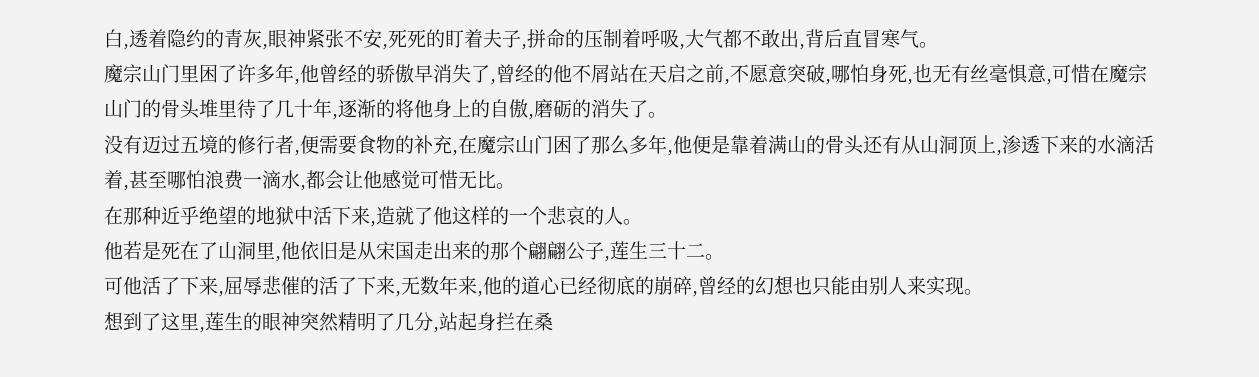白,透着隐约的青灰,眼神紧张不安,死死的盯着夫子,拼命的压制着呼吸,大气都不敢出,背后直冒寒气。
魔宗山门里困了许多年,他曾经的骄傲早消失了,曾经的他不屑站在天启之前,不愿意突破,哪怕身死,也无有丝毫惧意,可惜在魔宗山门的骨头堆里待了几十年,逐渐的将他身上的自傲,磨砺的消失了。
没有迈过五境的修行者,便需要食物的补充,在魔宗山门困了那么多年,他便是靠着满山的骨头还有从山洞顶上,渗透下来的水滴活着,甚至哪怕浪费一滴水,都会让他感觉可惜无比。
在那种近乎绝望的地狱中活下来,造就了他这样的一个悲哀的人。
他若是死在了山洞里,他依旧是从宋国走出来的那个翩翩公子,莲生三十二。
可他活了下来,屈辱悲催的活了下来,无数年来,他的道心已经彻底的崩碎,曾经的幻想也只能由别人来实现。
想到了这里,莲生的眼神突然精明了几分,站起身拦在桑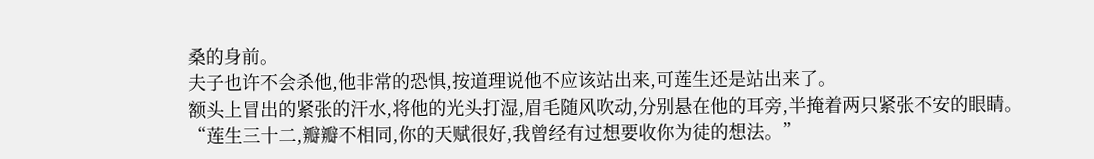桑的身前。
夫子也许不会杀他,他非常的恐惧,按道理说他不应该站出来,可莲生还是站出来了。
额头上冒出的紧张的汗水,将他的光头打湿,眉毛随风吹动,分别悬在他的耳旁,半掩着两只紧张不安的眼睛。
“莲生三十二,瓣瓣不相同,你的天赋很好,我曾经有过想要收你为徒的想法。”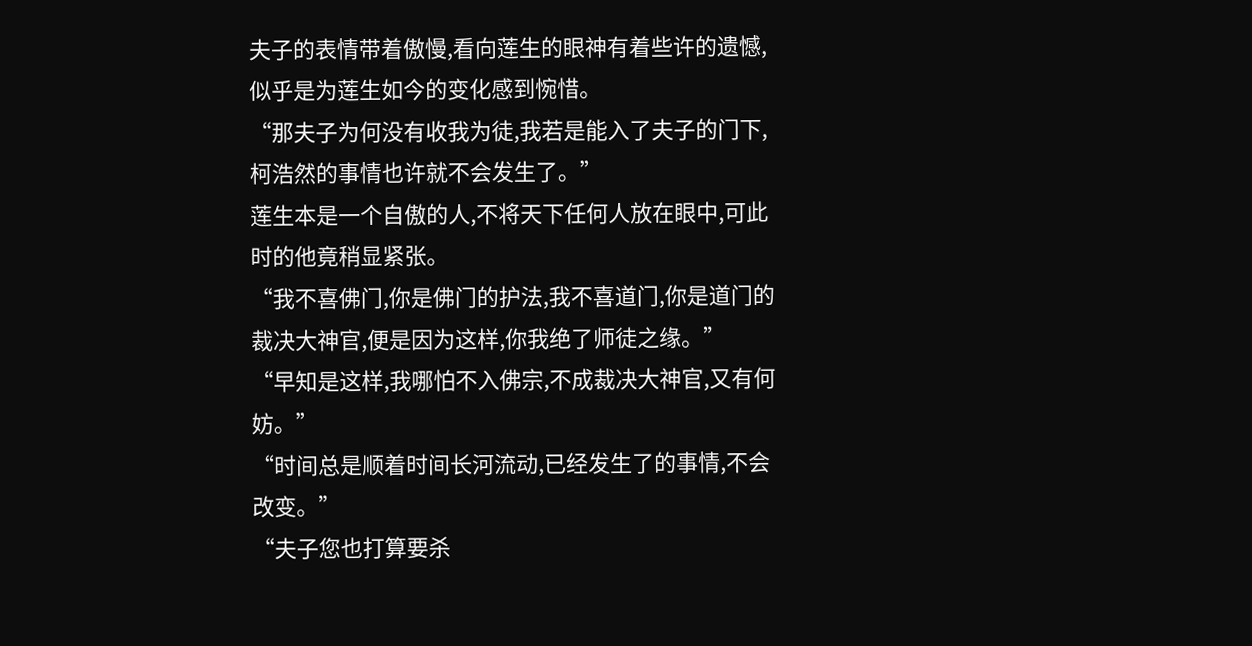夫子的表情带着傲慢,看向莲生的眼神有着些许的遗憾,似乎是为莲生如今的变化感到惋惜。
“那夫子为何没有收我为徒,我若是能入了夫子的门下,柯浩然的事情也许就不会发生了。”
莲生本是一个自傲的人,不将天下任何人放在眼中,可此时的他竟稍显紧张。
“我不喜佛门,你是佛门的护法,我不喜道门,你是道门的裁决大神官,便是因为这样,你我绝了师徒之缘。”
“早知是这样,我哪怕不入佛宗,不成裁决大神官,又有何妨。”
“时间总是顺着时间长河流动,已经发生了的事情,不会改变。”
“夫子您也打算要杀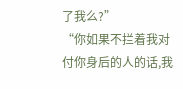了我么?”
“你如果不拦着我对付你身后的人的话,我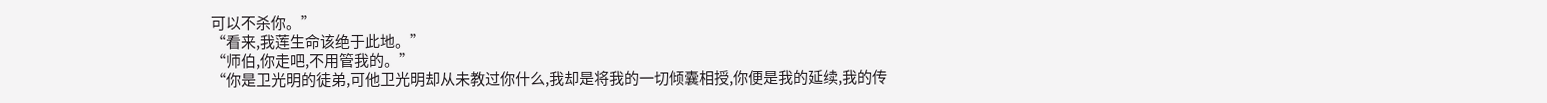可以不杀你。”
“看来,我莲生命该绝于此地。”
“师伯,你走吧,不用管我的。”
“你是卫光明的徒弟,可他卫光明却从未教过你什么,我却是将我的一切倾囊相授,你便是我的延续,我的传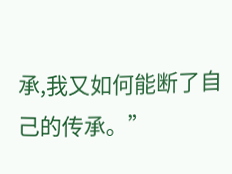承,我又如何能断了自己的传承。”